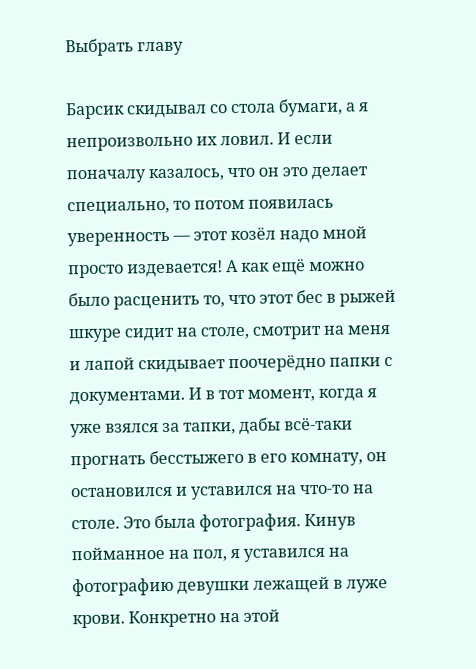Выбрать главу

Барсик скидывал со стола бумаги, а я непроизвольно их ловил. И если поначалу казалось, что он это делает специально, то потом появилась уверенность — этот козёл надо мной просто издевается! А как ещё можно было расценить то, что этот бес в рыжей шкуре сидит на столе, смотрит на меня и лапой скидывает поочерёдно папки с документами. И в тот момент, когда я уже взялся за тапки, дабы всё-таки прогнать бесстыжего в его комнату, он остановился и уставился на что-то на столе. Это была фотография. Кинув пойманное на пол, я уставился на фотографию девушки лежащей в луже крови. Конкретно на этой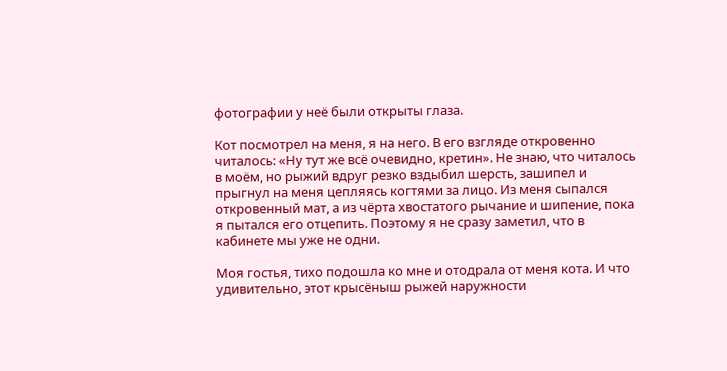фотографии у неё были открыты глаза.

Кот посмотрел на меня, я на него. В его взгляде откровенно читалось: «Ну тут же всё очевидно, кретин». Не знаю, что читалось в моём, но рыжий вдруг резко вздыбил шерсть, зашипел и прыгнул на меня цепляясь когтями за лицо. Из меня сыпался откровенный мат, а из чёрта хвостатого рычание и шипение, пока я пытался его отцепить. Поэтому я не сразу заметил, что в кабинете мы уже не одни.

Моя гостья, тихо подошла ко мне и отодрала от меня кота. И что удивительно, этот крысёныш рыжей наружности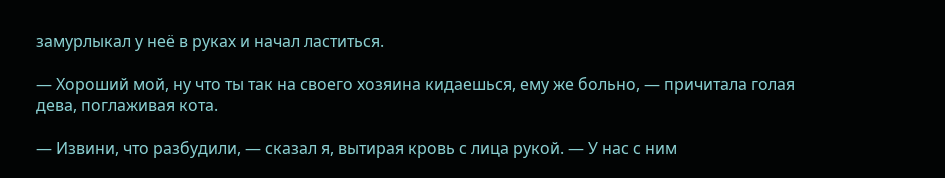замурлыкал у неё в руках и начал ластиться.

— Хороший мой, ну что ты так на своего хозяина кидаешься, ему же больно, — причитала голая дева, поглаживая кота.

— Извини, что разбудили, — сказал я, вытирая кровь с лица рукой. — У нас с ним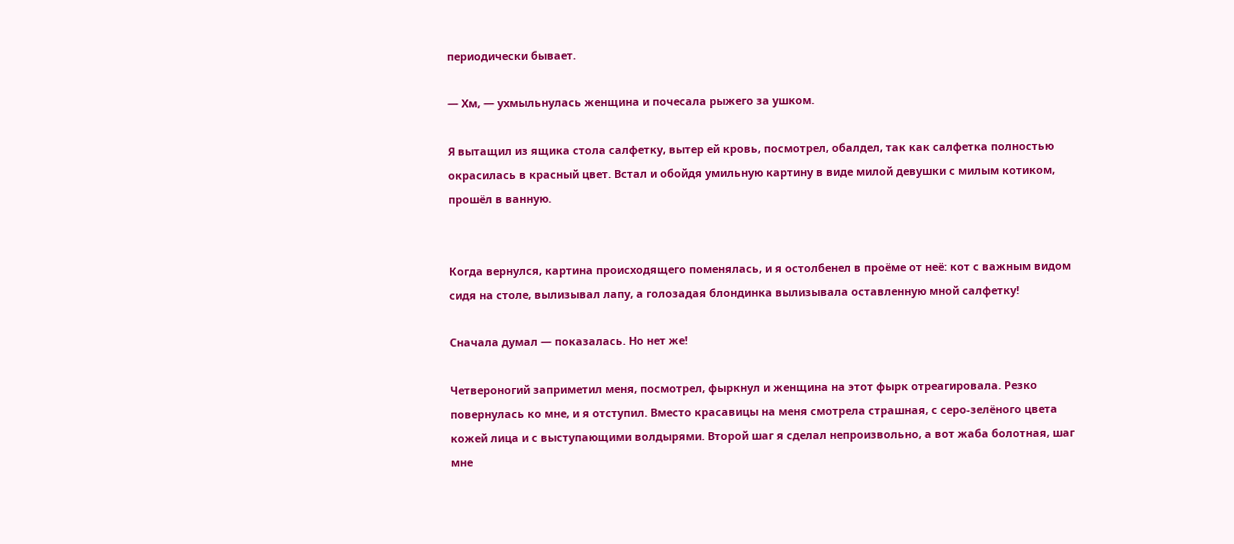периодически бывает.

— Хм, — ухмыльнулась женщина и почесала рыжего за ушком.

Я вытащил из ящика стола салфетку, вытер ей кровь, посмотрел, обалдел, так как салфетка полностью окрасилась в красный цвет. Встал и обойдя умильную картину в виде милой девушки с милым котиком, прошёл в ванную.


Когда вернулся, картина происходящего поменялась, и я остолбенел в проёме от неё: кот с важным видом сидя на столе, вылизывал лапу, а голозадая блондинка вылизывала оставленную мной салфетку!

Сначала думал — показалась. Но нет же!

Четвероногий заприметил меня, посмотрел, фыркнул и женщина на этот фырк отреагировала. Резко повернулась ко мне, и я отступил. Вместо красавицы на меня смотрела страшная, с серо-зелёного цвета кожей лица и с выступающими волдырями. Второй шаг я сделал непроизвольно, а вот жаба болотная, шаг мне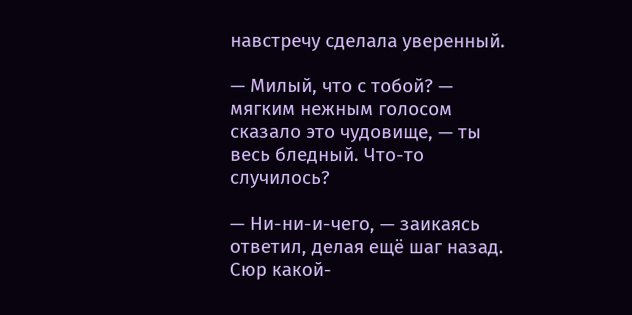навстречу сделала уверенный.

— Милый, что с тобой? — мягким нежным голосом сказало это чудовище, — ты весь бледный. Что-то случилось?

— Ни-ни-и-чего, — заикаясь ответил, делая ещё шаг назад. Сюр какой-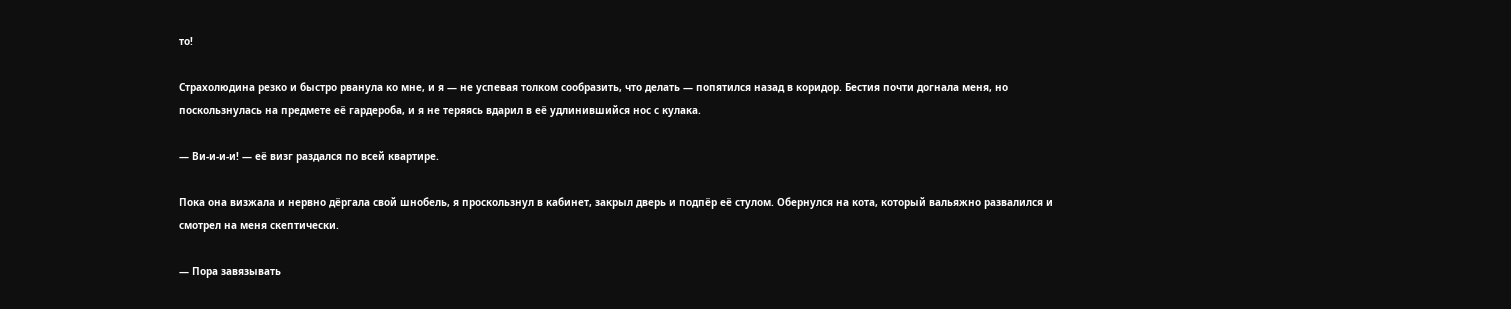то!

Страхолюдина резко и быстро рванула ко мне, и я — не успевая толком сообразить, что делать — попятился назад в коридор. Бестия почти догнала меня, но поскользнулась на предмете её гардероба, и я не теряясь вдарил в её удлинившийся нос с кулака.

— Ви-и-и-и! — её визг раздался по всей квартире.

Пока она визжала и нервно дёргала свой шнобель, я проскользнул в кабинет, закрыл дверь и подпёр её стулом. Обернулся на кота, который вальяжно развалился и смотрел на меня скептически.

— Пора завязывать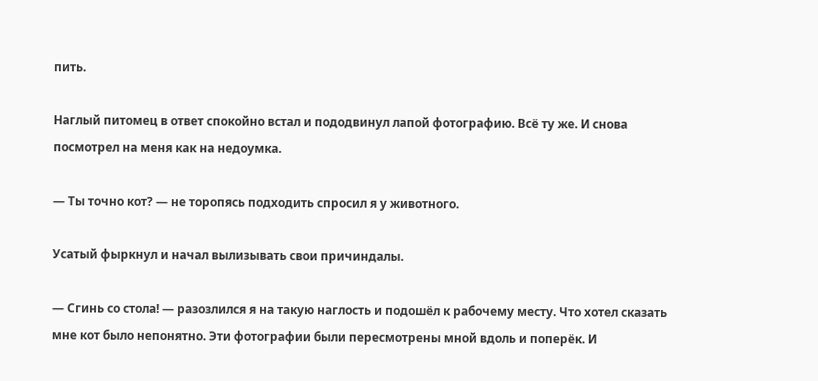пить.

Наглый питомец в ответ спокойно встал и пододвинул лапой фотографию. Всё ту же. И снова посмотрел на меня как на недоумка.

— Ты точно кот? — не торопясь подходить спросил я у животного.

Усатый фыркнул и начал вылизывать свои причиндалы.

— Сгинь со стола! — разозлился я на такую наглость и подошёл к рабочему месту. Что хотел сказать мне кот было непонятно. Эти фотографии были пересмотрены мной вдоль и поперёк. И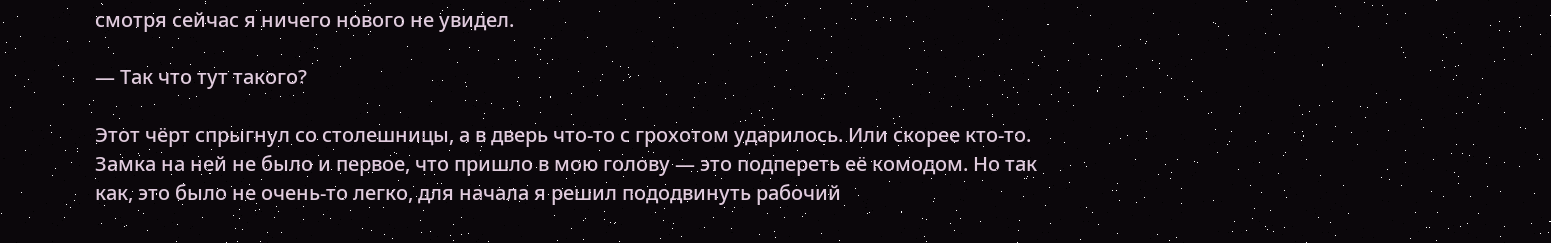смотря сейчас я ничего нового не увидел.

— Так что тут такого?

Этот чёрт спрыгнул со столешницы, а в дверь что-то с грохотом ударилось. Или скорее кто-то. Замка на ней не было и первое, что пришло в мою голову — это подпереть её комодом. Но так как, это было не очень-то легко, для начала я решил пододвинуть рабочий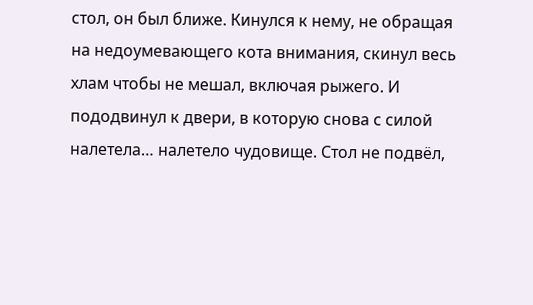стол, он был ближе. Кинулся к нему, не обращая на недоумевающего кота внимания, скинул весь хлам чтобы не мешал, включая рыжего. И пододвинул к двери, в которую снова с силой налетела… налетело чудовище. Стол не подвёл,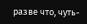разве что, чуть-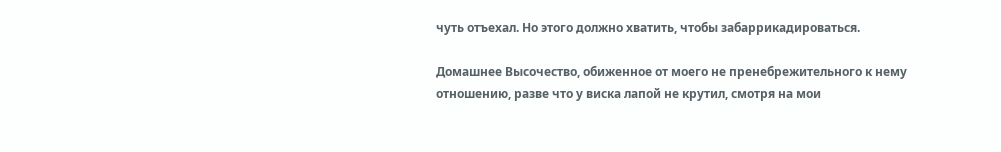чуть отъехал. Но этого должно хватить, чтобы забаррикадироваться.

Домашнее Высочество, обиженное от моего не пренебрежительного к нему отношению, разве что у виска лапой не крутил, смотря на мои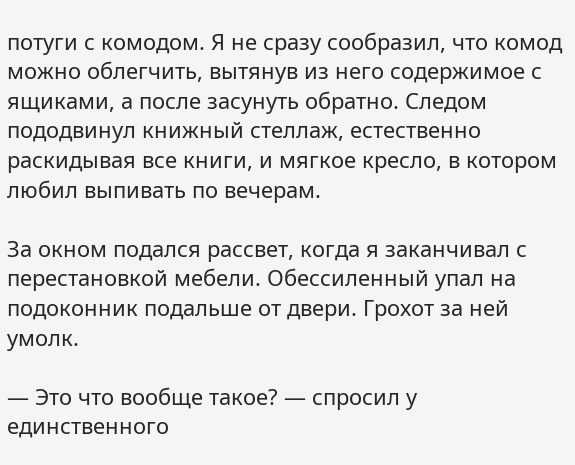потуги с комодом. Я не сразу сообразил, что комод можно облегчить, вытянув из него содержимое с ящиками, а после засунуть обратно. Следом пододвинул книжный стеллаж, естественно раскидывая все книги, и мягкое кресло, в котором любил выпивать по вечерам.

За окном подался рассвет, когда я заканчивал с перестановкой мебели. Обессиленный упал на подоконник подальше от двери. Грохот за ней умолк.

— Это что вообще такое? — спросил у единственного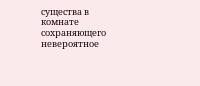существа в комнате сохраняющего невероятное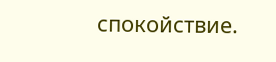спокойствие.